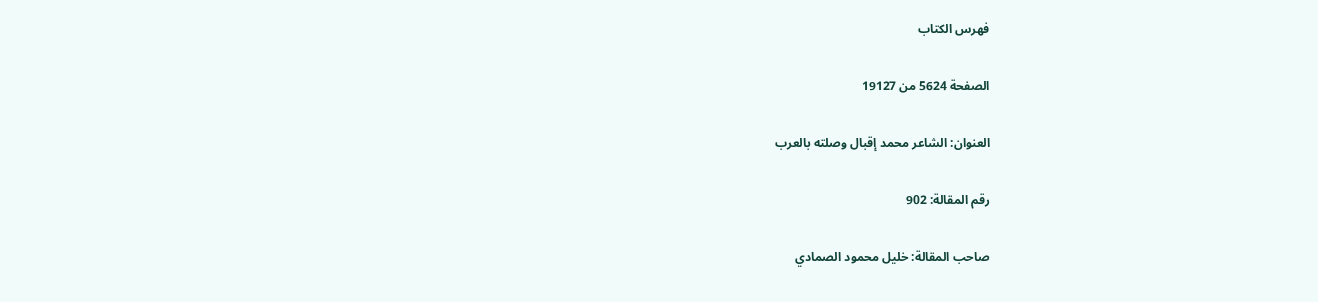فهرس الكتاب

الصفحة 5624 من 19127

العنوان: الشاعر محمد إقبال وصلته بالعرب

رقم المقالة: 902

صاحب المقالة: خليل محمود الصمادي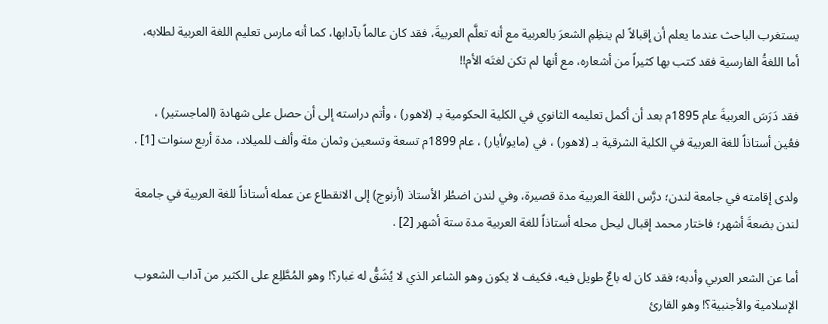يستغرب الباحث عندما يعلم أن إقبالاً لم ينظِمِ الشعرَ بالعربية مع أنه تعلَّم العربيةَ، فقد كان عالماً بآدابها، كما أنه مارس تعليم اللغة العربية لطلابه، أما اللغةُ الفارسية فقد كتب بها كثيراً من أشعاره، مع أنها لم تكن لغتَه الأم!!

فقد دَرَسَ العربيةَ عام 1895م بعد أن أكمل تعليمه الثانوي في الكلية الحكومية بـ (لاهور) ، وأتم دراسته إلى أن حصل على شهادة (الماجستير) ، فعُين أستاذاً للغة العربية في الكلية الشرقية بـ (لاهور) ، في (مايو/أيار) ، عام 1899م تسعة وتسعين وثمان مئة وألف للميلاد، مدة أربع سنوات [1] .

ولدى إقامته في جامعة لندن؛ درَّس اللغة العربية مدة قصيرة، وفي لندن اضطُر الأستاذ (أرنوج) إلى الانقطاع عن عمله أستاذاً للغة العربية في جامعة لندن بضعةَ أشهر؛ فاختار محمد إقبال ليحل محله أستاذاً للغة العربية مدة ستة أشهر [2] .

أما عن الشعر العربي وأدبه؛ فقد كان له باعٌ طويل فيه، فكيف لا يكون وهو الشاعر الذي لا يُشَقُّ له غبار؟! وهو المُطَّلِع على الكثير من آداب الشعوب الإسلامية والأجنبية؟! وهو القارئ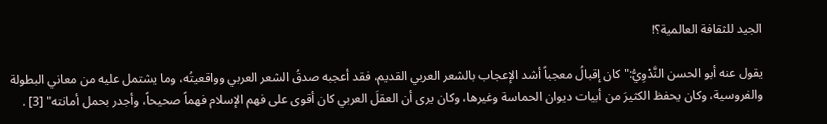الجيد للثقافة العالمية؟!

يقول عنه أبو الحسن النَّدْوِيُّ:"كان إقبالُ معجباً أشد الإعجاب بالشعر العربي القديم، فقد أعجبه صدقُ الشعر العربي وواقعيتُه، وما يشتمل عليه من معاني البطولة والفروسية، وكان يحفظ الكثيرَ من أبيات ديوان الحماسة وغيرها، وكان يرى أن العقلَ العربي كان أقوى على فهم الإسلام فهماً صحيحاً، وأجدر بحمل أمانته" [3] .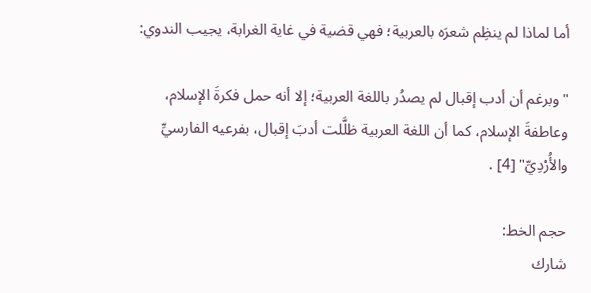أما لماذا لم ينظِم شعرَه بالعربية؛ فهي قضية في غاية الغرابة، يجيب الندوي:

"وبرغم أن أدب إقبال لم يصدُر باللغة العربية؛ إلا أنه حمل فكرةَ الإسلام، وعاطفةَ الإسلام، كما أن اللغة العربية ظلَّلت أدبَ إقبال، بفرعيه الفارسيِّ والأُرْدِيِّ" [4] .

حجم الخط:
شارك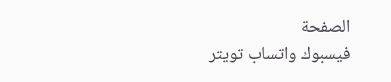الصفحة
فيسبوك واتساب تويتر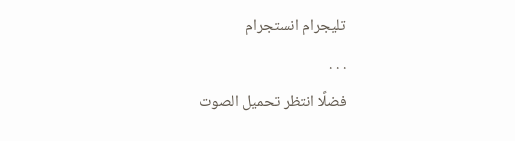تليجرام انستجرام
. . .
فضلًا انتظر تحميل الصوت